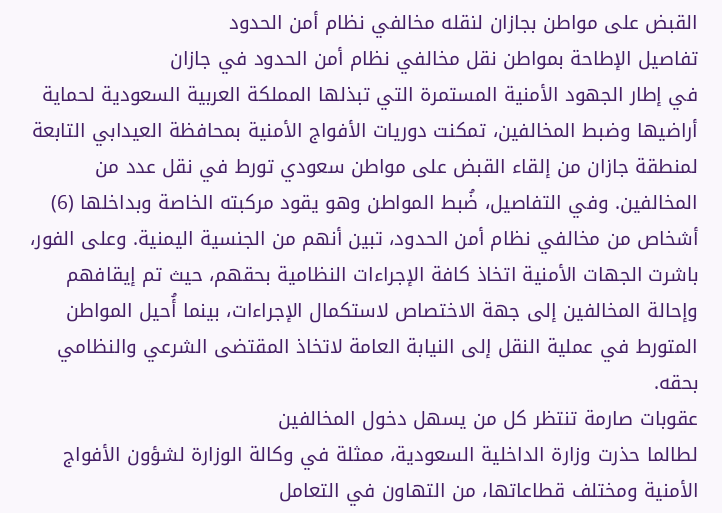القبض على مواطن بجازان لنقله مخالفي نظام أمن الحدود
تفاصيل الإطاحة بمواطن نقل مخالفي نظام أمن الحدود في جازان
في إطار الجهود الأمنية المستمرة التي تبذلها المملكة العربية السعودية لحماية أراضيها وضبط المخالفين، تمكنت دوريات الأفواج الأمنية بمحافظة العيدابي التابعة لمنطقة جازان من إلقاء القبض على مواطن سعودي تورط في نقل عدد من المخالفين. وفي التفاصيل، ضُبط المواطن وهو يقود مركبته الخاصة وبداخلها (6) أشخاص من مخالفي نظام أمن الحدود، تبين أنهم من الجنسية اليمنية. وعلى الفور، باشرت الجهات الأمنية اتخاذ كافة الإجراءات النظامية بحقهم، حيث تم إيقافهم وإحالة المخالفين إلى جهة الاختصاص لاستكمال الإجراءات، بينما أُحيل المواطن المتورط في عملية النقل إلى النيابة العامة لاتخاذ المقتضى الشرعي والنظامي بحقه.
عقوبات صارمة تنتظر كل من يسهل دخول المخالفين
لطالما حذرت وزارة الداخلية السعودية، ممثلة في وكالة الوزارة لشؤون الأفواج الأمنية ومختلف قطاعاتها، من التهاون في التعامل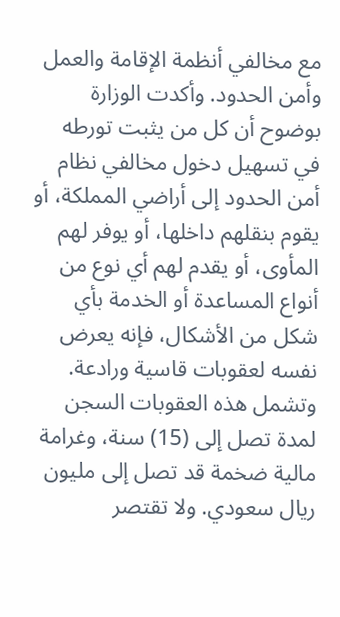مع مخالفي أنظمة الإقامة والعمل وأمن الحدود. وأكدت الوزارة بوضوح أن كل من يثبت تورطه في تسهيل دخول مخالفي نظام أمن الحدود إلى أراضي المملكة، أو يقوم بنقلهم داخلها، أو يوفر لهم المأوى، أو يقدم لهم أي نوع من أنواع المساعدة أو الخدمة بأي شكل من الأشكال، فإنه يعرض نفسه لعقوبات قاسية ورادعة. وتشمل هذه العقوبات السجن لمدة تصل إلى (15) سنة، وغرامة مالية ضخمة قد تصل إلى مليون ريال سعودي. ولا تقتصر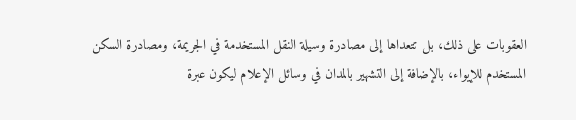العقوبات على ذلك، بل تتعداها إلى مصادرة وسيلة النقل المستخدمة في الجريمة، ومصادرة السكن المستخدم للإيواء، بالإضافة إلى التشهير بالمدان في وسائل الإعلام ليكون عبرة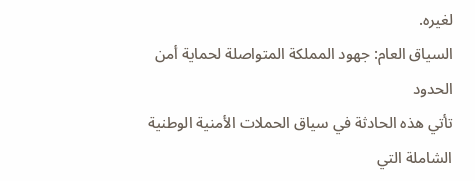لغيره.
السياق العام: جهود المملكة المتواصلة لحماية أمن الحدود
تأتي هذه الحادثة في سياق الحملات الأمنية الوطنية الشاملة التي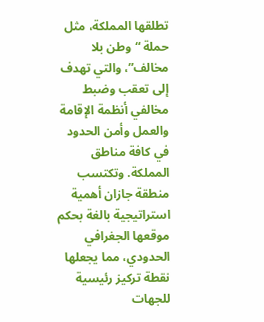تطلقها المملكة، مثل حملة “وطن بلا مخالف”، والتي تهدف إلى تعقب وضبط مخالفي أنظمة الإقامة والعمل وأمن الحدود في كافة مناطق المملكة. وتكتسب منطقة جازان أهمية استراتيجية بالغة بحكم موقعها الجغرافي الحدودي، مما يجعلها نقطة تركيز رئيسية للجهات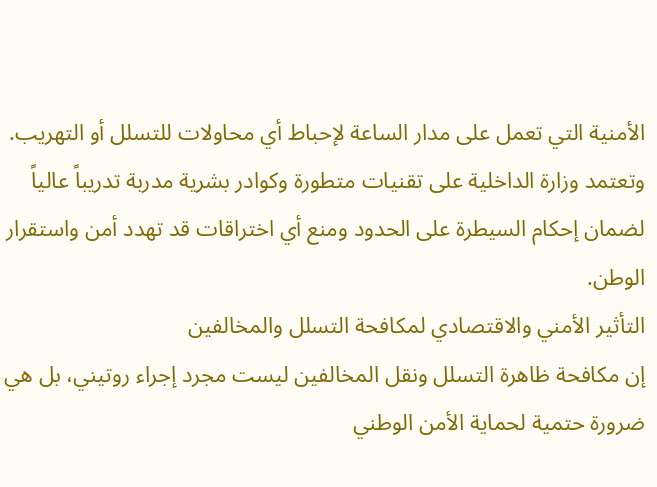الأمنية التي تعمل على مدار الساعة لإحباط أي محاولات للتسلل أو التهريب. وتعتمد وزارة الداخلية على تقنيات متطورة وكوادر بشرية مدربة تدريباً عالياً لضمان إحكام السيطرة على الحدود ومنع أي اختراقات قد تهدد أمن واستقرار الوطن.
التأثير الأمني والاقتصادي لمكافحة التسلل والمخالفين
إن مكافحة ظاهرة التسلل ونقل المخالفين ليست مجرد إجراء روتيني، بل هي ضرورة حتمية لحماية الأمن الوطني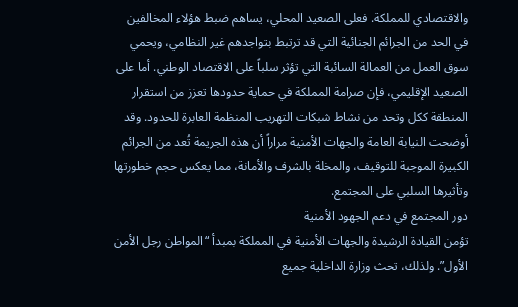والاقتصادي للمملكة. فعلى الصعيد المحلي، يساهم ضبط هؤلاء المخالفين في الحد من الجرائم الجنائية التي قد ترتبط بتواجدهم غير النظامي، ويحمي سوق العمل من العمالة السائبة التي تؤثر سلباً على الاقتصاد الوطني. أما على الصعيد الإقليمي، فإن صرامة المملكة في حماية حدودها تعزز من استقرار المنطقة ككل وتحد من نشاط شبكات التهريب المنظمة العابرة للحدود. وقد أوضحت النيابة العامة والجهات الأمنية مراراً أن هذه الجريمة تُعد من الجرائم الكبيرة الموجبة للتوقيف، والمخلة بالشرف والأمانة، مما يعكس حجم خطورتها وتأثيرها السلبي على المجتمع.
دور المجتمع في دعم الجهود الأمنية
تؤمن القيادة الرشيدة والجهات الأمنية في المملكة بمبدأ “المواطن رجل الأمن الأول”. ولذلك، تحث وزارة الداخلية جميع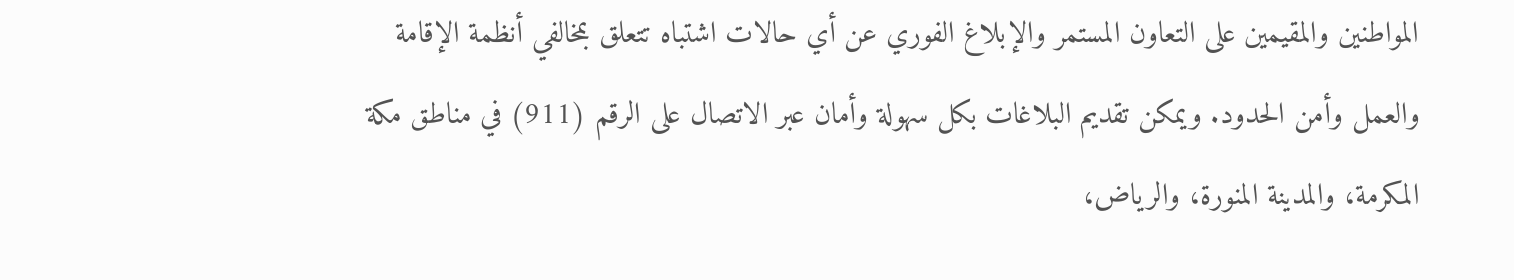المواطنين والمقيمين على التعاون المستمر والإبلاغ الفوري عن أي حالات اشتباه تتعلق بمخالفي أنظمة الإقامة والعمل وأمن الحدود. ويمكن تقديم البلاغات بكل سهولة وأمان عبر الاتصال على الرقم (911) في مناطق مكة المكرمة، والمدينة المنورة، والرياض،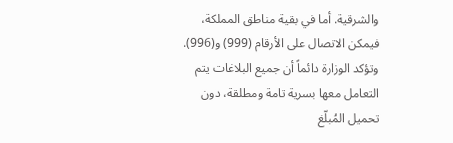والشرقية. أما في بقية مناطق المملكة، فيمكن الاتصال على الأرقام (999) و(996). وتؤكد الوزارة دائماً أن جميع البلاغات يتم التعامل معها بسرية تامة ومطلقة، دون تحميل المُبلّغ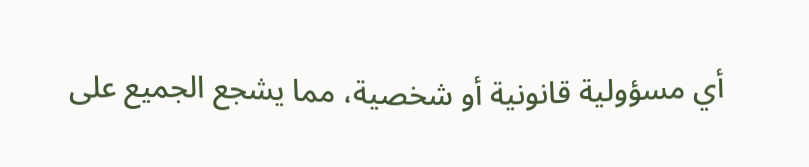أي مسؤولية قانونية أو شخصية، مما يشجع الجميع على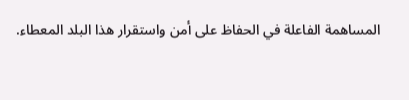المساهمة الفاعلة في الحفاظ على أمن واستقرار هذا البلد المعطاء.